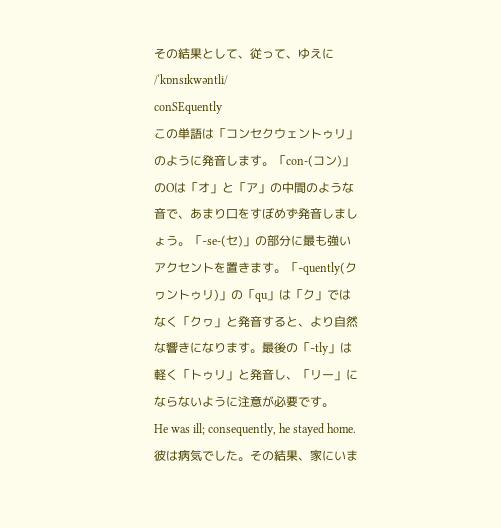その結果として、従って、ゆえに
/ˈkɒnsɪkwəntli/
conSEquently
この単語は「コンセクウェントゥリ」のように発音します。「con-(コン)」のOは「オ」と「ア」の中間のような音で、あまり口をすぼめず発音しましょう。「-se-(セ)」の部分に最も強いアクセントを置きます。「-quently(クヮントゥリ)」の「qu」は「ク」ではなく「クヮ」と発音すると、より自然な響きになります。最後の「-tly」は軽く「トゥリ」と発音し、「リー」にならないように注意が必要です。
He was ill; consequently, he stayed home.
彼は病気でした。その結果、家にいま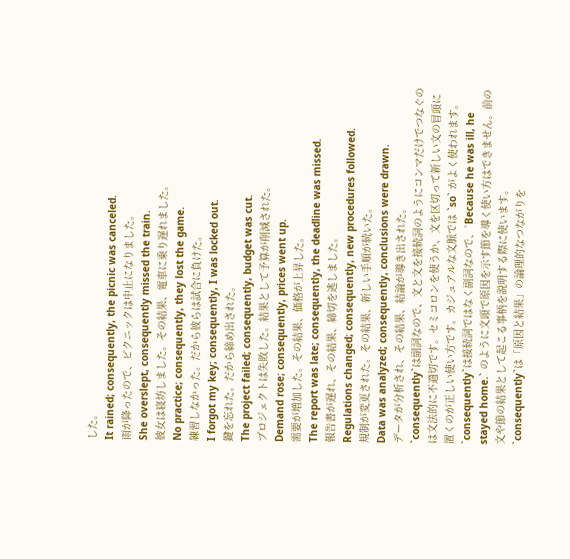した。
It rained; consequently, the picnic was canceled.
雨が降ったので、ピクニックは中止になりました。
She overslept, consequently missed the train.
彼女は寝坊しました。その結果、電車に乗り遅れました。
No practice; consequently, they lost the game.
練習しなかった。だから彼らは試合に負けた。
I forgot my key; consequently, I was locked out.
鍵を忘れた。だから締め出された。
The project failed; consequently, budget was cut.
プロジェクトは失敗した。結果として予算が削減された。
Demand rose; consequently, prices went up.
需要が増加した。その結果、価格が上昇した。
The report was late; consequently, the deadline was missed.
報告書が遅れ、その結果、締切を逃しました。
Regulations changed; consequently, new procedures followed.
規制が変更された。その結果、新しい手順が続いた。
Data was analyzed; consequently, conclusions were drawn.
データが分析され、その結果、結論が導き出された。
`consequently`は副詞なので、文と文を接続詞のようにコンマだけでつなぐのは文法的に不適切です。セミコロンを使うか、文を区切って新しい文の冒頭に置くのが正しい使い方です。カジュアルな文脈では `so` がよく使われます。
`consequently`は接続詞ではなく副詞なので、`Because he was ill, he stayed home.` のように文頭で原因を示す節を導く使い方はできません。前の文や節の結果として起こる事柄を説明する際に使います。
`consequently`は「原因と結果」の論理的なつながりを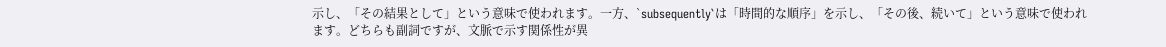示し、「その結果として」という意味で使われます。一方、`subsequently`は「時間的な順序」を示し、「その後、続いて」という意味で使われます。どちらも副詞ですが、文脈で示す関係性が異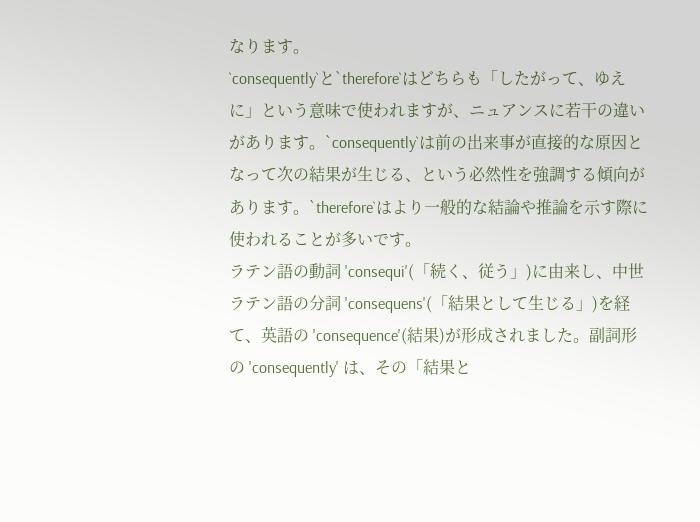なります。
`consequently`と`therefore`はどちらも「したがって、ゆえに」という意味で使われますが、ニュアンスに若干の違いがあります。`consequently`は前の出来事が直接的な原因となって次の結果が生じる、という必然性を強調する傾向があります。`therefore`はより一般的な結論や推論を示す際に使われることが多いです。
ラテン語の動詞 'consequi'(「続く、従う」)に由来し、中世ラテン語の分詞 'consequens'(「結果として生じる」)を経て、英語の 'consequence'(結果)が形成されました。副詞形の 'consequently' は、その「結果と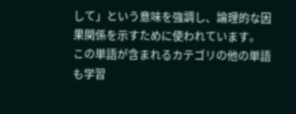して」という意味を強調し、論理的な因果関係を示すために使われています。
この単語が含まれるカテゴリの他の単語も学習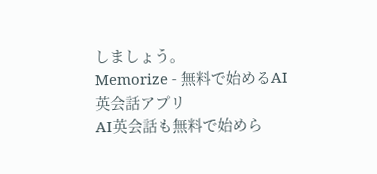しましょう。
Memorize - 無料で始めるAI英会話アプリ
AI英会話も無料で始めら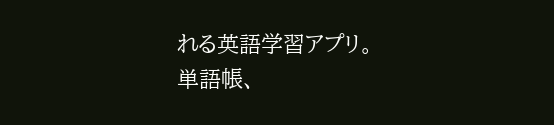れる英語学習アプリ。
単語帳、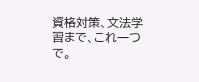資格対策、文法学習まで、これ一つで。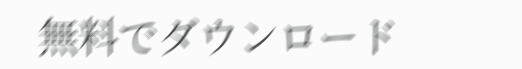無料でダウンロード